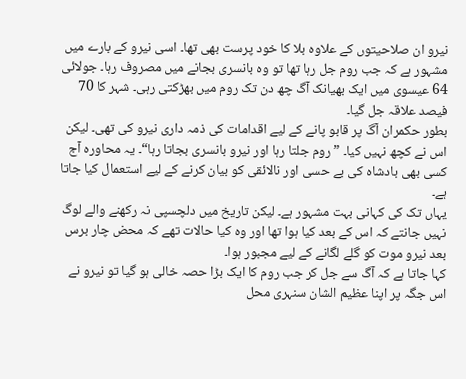نیرو ان صلاحیتوں کے علاوہ بلا کا خود پرست بھی تھا۔ اسی نیرو کے بارے میں مشہور ہے کہ جب روم جل رہا تھا تو وہ بانسری بجانے میں مصروف رہا۔ جولائی 64 عیسوی میں ایک بھیانک آگ چھ دن تک روم میں بھڑکتی رہی۔ شہر کا 70 فیصد علاقہ جل گیا۔
بطور حکمران آگ پر قابو پانے کے لیے اقدامات کی ذمہ داری نیرو کی تھی۔ لیکن اس نے کچھ نہیں کیا۔ ”روم جلتا رہا اور نیرو بانسری بجاتا رہا“۔ یہ محاورہ آج کسی بھی بادشاہ کی بے حسی اور نالائقی کو بیان کرنے کے لیے استعمال کیا جاتا ہے۔
یہاں تک کی کہانی بہت مشہور ہے۔ لیکن تاریخ میں دلچسپی نہ رکھنے والے لوگ نہیں جانتے کہ اس کے بعد کیا ہوا تھا اور وہ کیا حالات تھے کہ محض چار برس بعد نیرو موت کو گلے لگانے کے لیے مجبور ہوا۔
کہا جاتا ہے کہ آگ سے جل کر جب روم کا ایک بڑا حصہ خالی ہو گیا تو نیرو نے اس جگہ پر اپنا عظیم الشان سنہری محل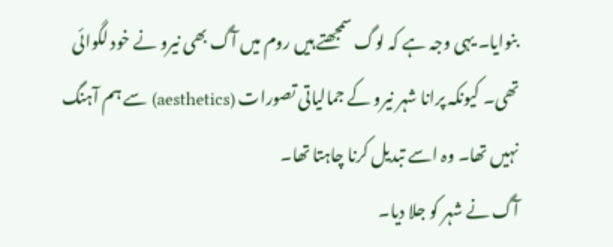بنوایا۔ یہی وجہ ہے کہ لوگ سمجھتے ہیں روم میں آگ بھی نیرو نے خود لگوائی تھی۔ کیونکہ پرانا شہر نیرو کے جمالیاتی تصورات (aesthetics) سے ہم آہنگ نہیں تھا۔ وہ اسے تبدیل کرنا چاہتا تھا۔
آگ نے شہر کو جلا دیا۔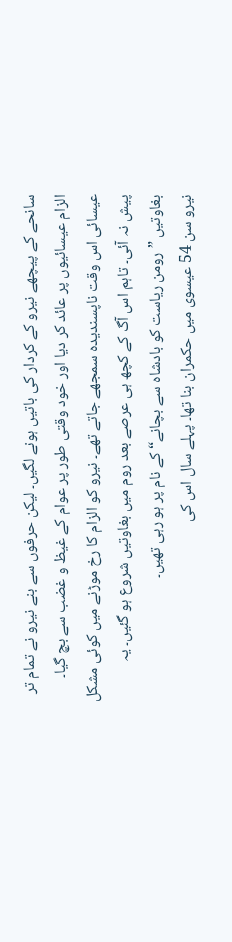سانحے کے پیچھے نیرو کے کردار کی باتیں ہونے لگیں۔ لیکن حرفوں سے بنے نیرو نے تمام تر الزام عیسائیوں پر عائد کر دیا اور خود وقتی طور پر عوام کے غیظ و غضب سے بچ گیا۔
عیسائی اس وقت ناپسندیدہ سمجھے جاتے تھے۔ نیرو کو الزام کا رخ موڑنے میں کوئی مشکل پیش نہ آئی۔ تاہم اس آگ کے کچھ ہی عرصے بعد روم میں بغاوتیں شروع ہو گئیں۔ یہ بغاوتیں ”رومن ریاست کو بادشاہ سے بچانے“ کے نام پر ہو رہی تھیں۔
نیرو سن 54 عیسوی میں حکمران بنا تھا۔ پہلے سال اس کی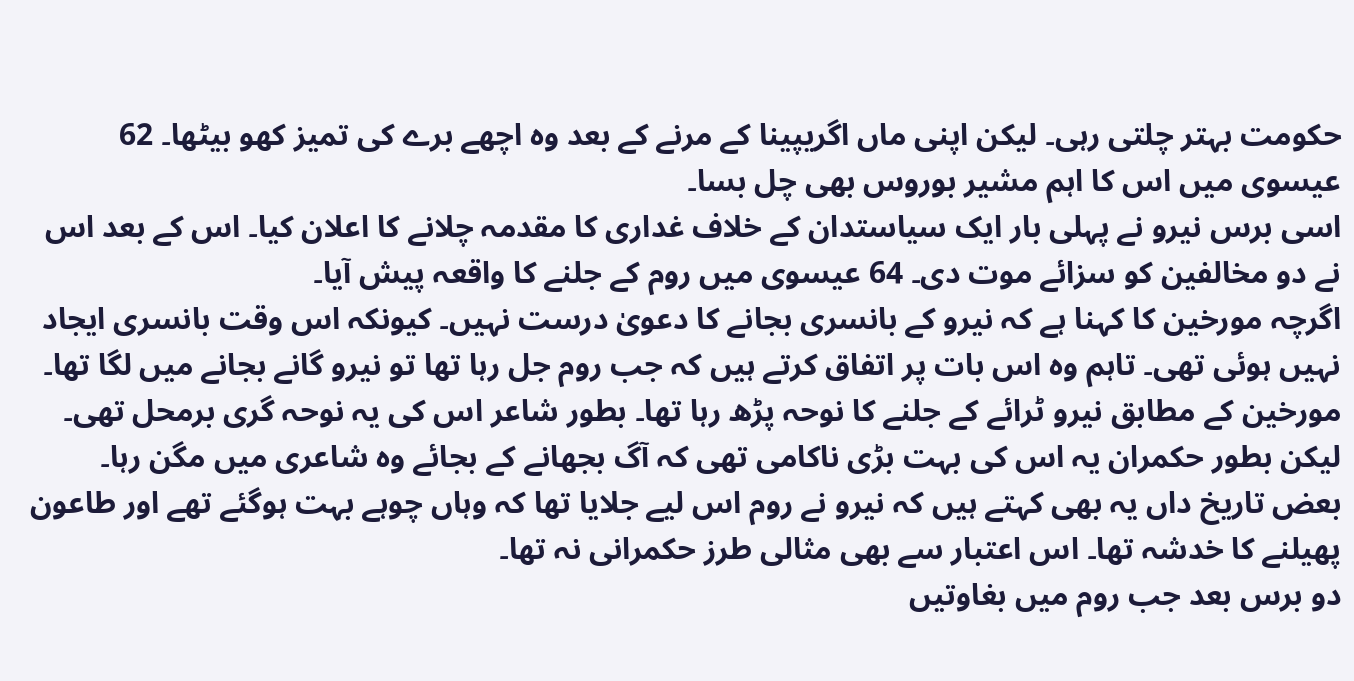حکومت بہتر چلتی رہی۔ لیکن اپنی ماں اگریپینا کے مرنے کے بعد وہ اچھے برے کی تمیز کھو بیٹھا۔ 62 عیسوی میں اس کا اہم مشیر بوروس بھی چل بسا۔
اسی برس نیرو نے پہلی بار ایک سیاستدان کے خلاف غداری کا مقدمہ چلانے کا اعلان کیا۔ اس کے بعد اس نے دو مخالفین کو سزائے موت دی۔ 64 عیسوی میں روم کے جلنے کا واقعہ پیش آیا۔
اگرچہ مورخین کا کہنا ہے کہ نیرو کے بانسری بجانے کا دعویٰ درست نہیں۔ کیونکہ اس وقت بانسری ایجاد نہیں ہوئی تھی۔ تاہم وہ اس بات پر اتفاق کرتے ہیں کہ جب روم جل رہا تھا تو نیرو گانے بجانے میں لگا تھا۔
مورخین کے مطابق نیرو ٹرائے کے جلنے کا نوحہ پڑھ رہا تھا۔ بطور شاعر اس کی یہ نوحہ گری برمحل تھی۔ لیکن بطور حکمران یہ اس کی بہت بڑی ناکامی تھی کہ آگ بجھانے کے بجائے وہ شاعری میں مگن رہا۔
بعض تاریخ داں یہ بھی کہتے ہیں کہ نیرو نے روم اس لیے جلایا تھا کہ وہاں چوہے بہت ہوگئے تھے اور طاعون پھیلنے کا خدشہ تھا۔ اس اعتبار سے بھی مثالی طرز حکمرانی نہ تھا۔
دو برس بعد جب روم میں بغاوتیں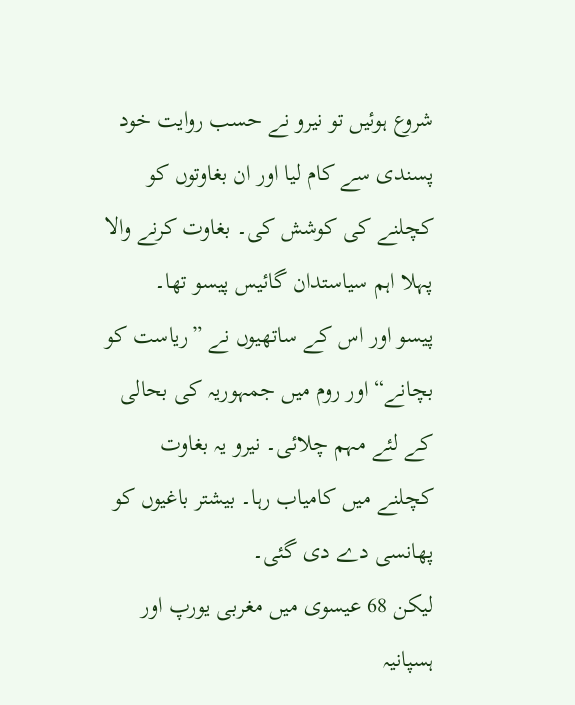شروع ہوئیں تو نیرو نے حسب روایت خود پسندی سے کام لیا اور ان بغاوتوں کو کچلنے کی کوشش کی۔ بغاوت کرنے والا پہلا اہم سیاستدان گائیس پیسو تھا۔
پیسو اور اس کے ساتھیوں نے ”ریاست کو بچانے“ اور روم میں جمہوریہ کی بحالی کے لئے مہم چلائی۔ نیرو یہ بغاوت کچلنے میں کامیاب رہا۔ بیشتر باغیوں کو پھانسی دے دی گئی۔
لیکن 68 عیسوی میں مغربی یورپ اور ہسپانیہ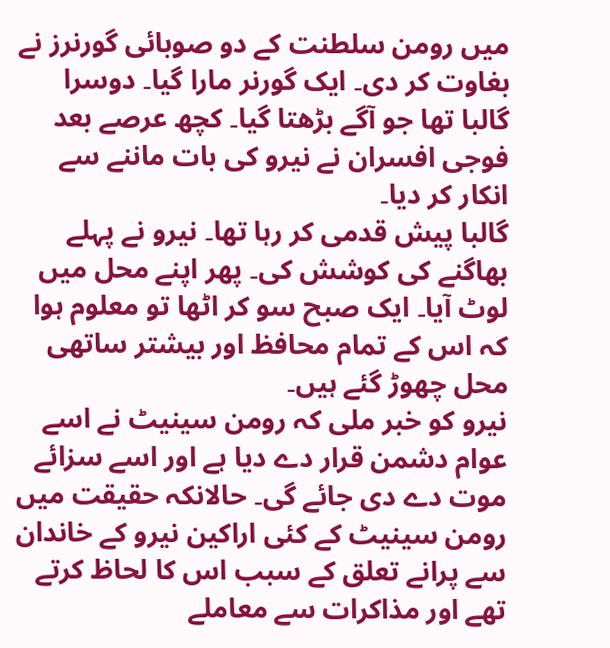میں رومن سلطنت کے دو صوبائی گورنرز نے بغاوت کر دی۔ ایک گورنر مارا گیا۔ دوسرا گالبا تھا جو آگے بڑھتا گیا۔ کچھ عرصے بعد فوجی افسران نے نیرو کی بات ماننے سے انکار کر دیا۔
گالبا پیش قدمی کر رہا تھا۔ نیرو نے پہلے بھاگنے کی کوشش کی۔ پھر اپنے محل میں لوٹ آیا۔ ایک صبح سو کر اٹھا تو معلوم ہوا کہ اس کے تمام محافظ اور بیشتر ساتھی محل چھوڑ گئے ہیں۔
نیرو کو خبر ملی کہ رومن سینیٹ نے اسے عوام دشمن قرار دے دیا ہے اور اسے سزائے موت دے دی جائے گی۔ حالانکہ حقیقت میں رومن سینیٹ کے کئی اراکین نیرو کے خاندان سے پرانے تعلق کے سبب اس کا لحاظ کرتے تھے اور مذاکرات سے معاملے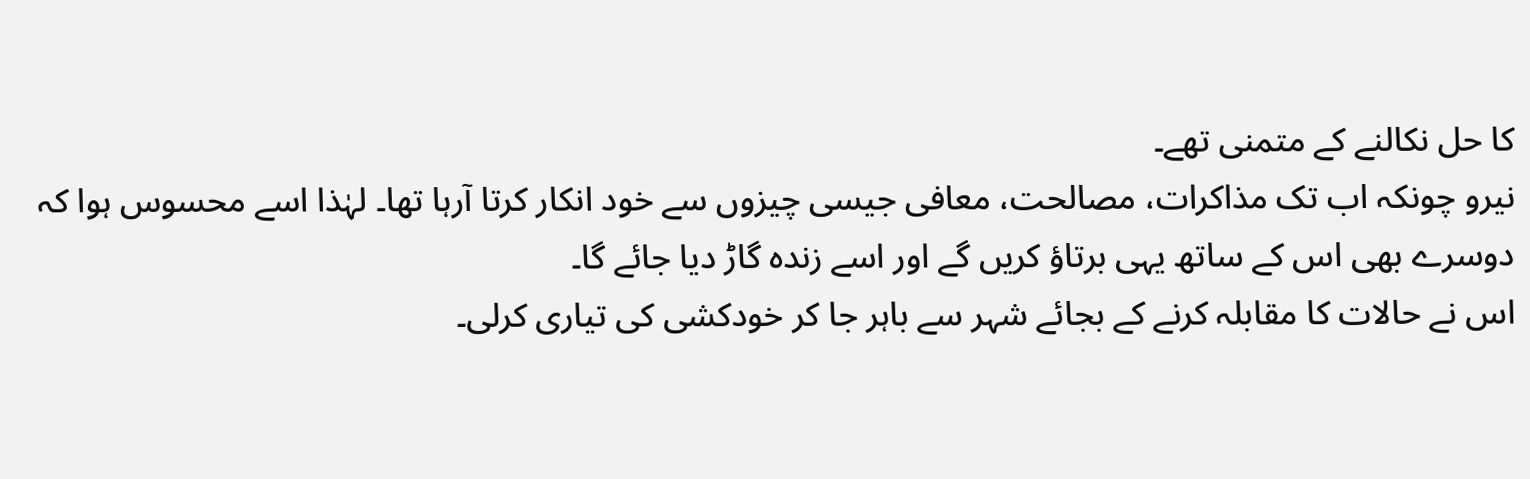کا حل نکالنے کے متمنی تھے۔
نیرو چونکہ اب تک مذاکرات، مصالحت، معافی جیسی چیزوں سے خود انکار کرتا آرہا تھا۔ لہٰذا اسے محسوس ہوا کہ دوسرے بھی اس کے ساتھ یہی برتاؤ کریں گے اور اسے زندہ گاڑ دیا جائے گا۔
اس نے حالات کا مقابلہ کرنے کے بجائے شہر سے باہر جا کر خودکشی کی تیاری کرلی۔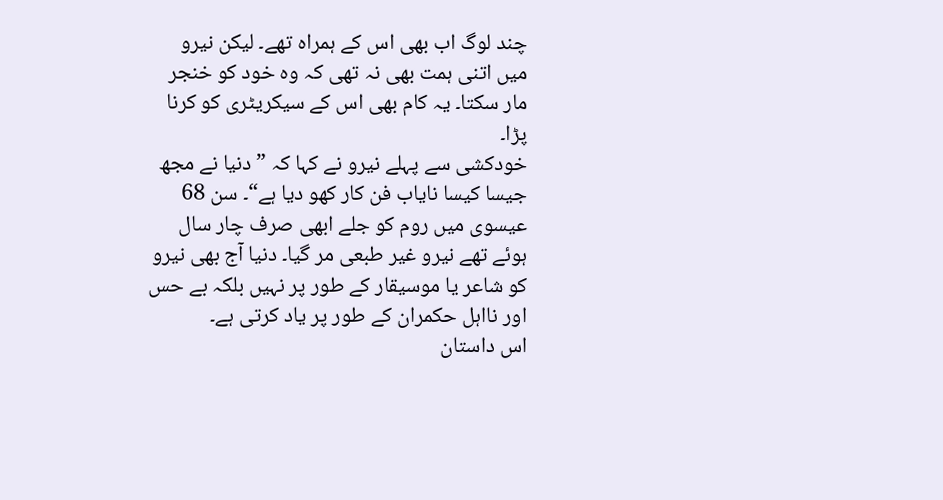چند لوگ اب بھی اس کے ہمراہ تھے۔ لیکن نیرو میں اتنی ہمت بھی نہ تھی کہ وہ خود کو خنجر مار سکتا۔ یہ کام بھی اس کے سیکریٹری کو کرنا پڑا۔
خودکشی سے پہلے نیرو نے کہا کہ ”دنیا نے مجھ جیسا کیسا نایاب فن کار کھو دیا ہے“۔ سن 68 عیسوی میں روم کو جلے ابھی صرف چار سال ہوئے تھے نیرو غیر طبعی مر گیا۔ دنیا آج بھی نیرو کو شاعر یا موسیقار کے طور پر نہیں بلکہ بے حس اور نااہل حکمران کے طور پر یاد کرتی ہے۔
اس داستان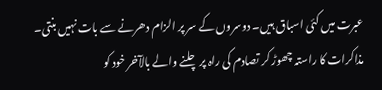عبرت میں کئی اسباق ہیں۔ دوسروں کے سر پر الزام دھرنے سے بات نہیں بنتی۔ مذاکرات کا راستہ چھوڑ کر تصادم کی راہ پر چلنے والے بالآخر خود کو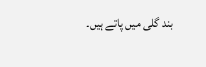بند گلی میں پاتے ہیں۔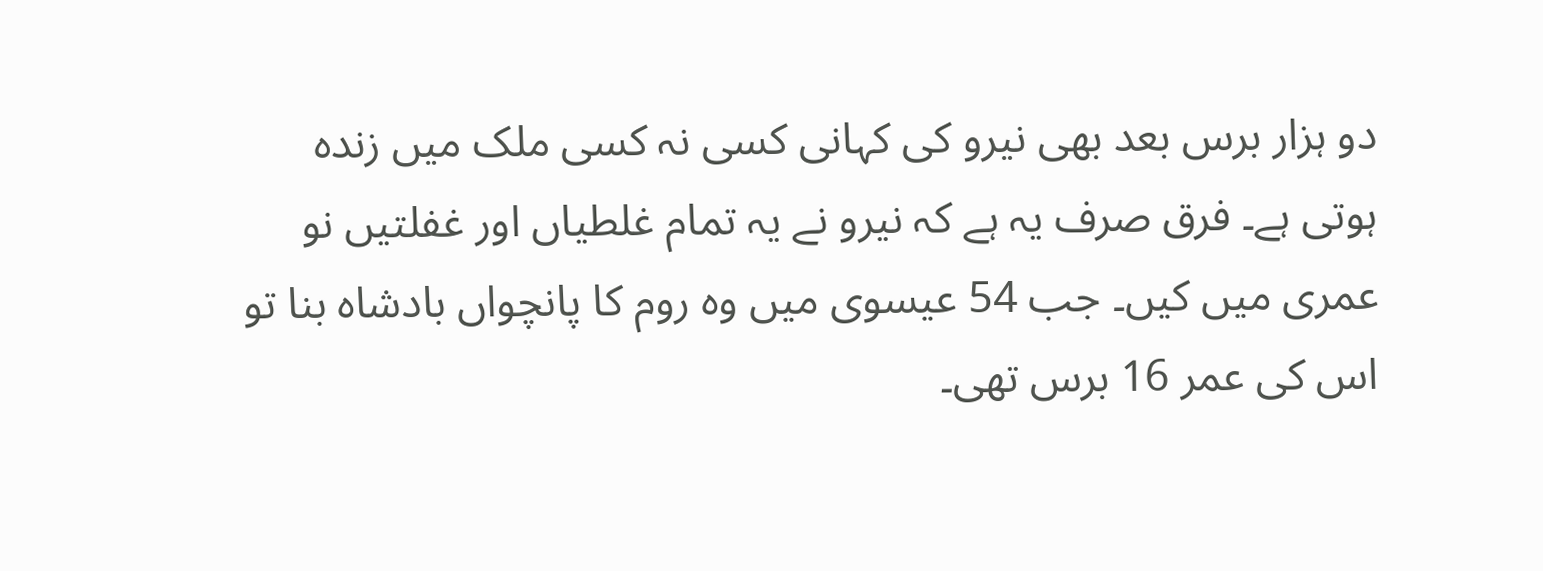دو ہزار برس بعد بھی نیرو کی کہانی کسی نہ کسی ملک میں زندہ ہوتی ہے۔ فرق صرف یہ ہے کہ نیرو نے یہ تمام غلطیاں اور غفلتیں نو عمری میں کیں۔ جب 54 عیسوی میں وہ روم کا پانچواں بادشاہ بنا تو اس کی عمر 16 برس تھی۔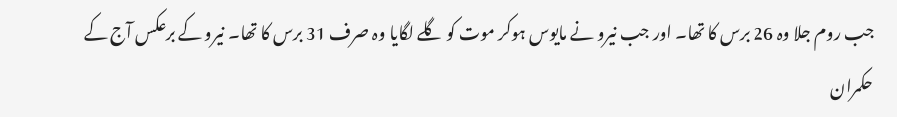جب روم جلا وہ 26 برس کا تھا۔ اور جب نیرو نے مایوس ہوکر موت کو گلے لگایا وہ صرف 31 برس کا تھا۔ نیرو کے برعکس آج کے حکمران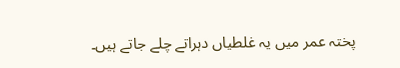پختہ عمر میں یہ غلطیاں دہراتے چلے جاتے ہیں۔